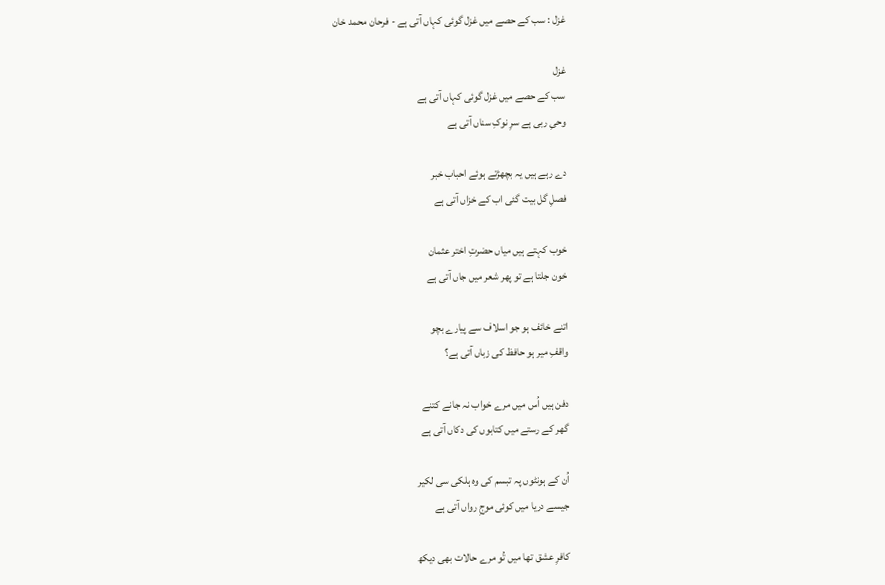غزل : سب کے حصے میں غزل گوئی کہاں آتی ہے - فرحان محمد خان

غزل
سب کے حصے میں غزل گوئی کہاں آتی ہے
وحیِ ربی ہے سرِ نوکِ سناں آتی ہے

دے رہے ہیں یہ بچھڑتے ہوئے احباب خبر
فصلِ گل بیت گئی اب کے خزاں آتی ہے

خوب کہتے ہیں میاں حضرتِ اختر عثمان
خون جلتا ہے تو پھر شعر میں جاں آتی ہے

اتنے خائف ہو جو اسلاف سے پیارے بچو
واقفِ میر ہو حافظ کی زباں آتی ہے؟

دفن ہیں اُس میں مرے خواب نہ جانے کتنے
گھر کے رستے میں کتابوں کی دکاں آتی ہے

اُن کے ہونٹوں پہ تبسم کی وہ ہلکی سی لکیر
جیسے دریا میں کوئی موجِ رواں آتی ہے

کافرِ عشق تھا میں تُو مرے حالات بھی دیکھ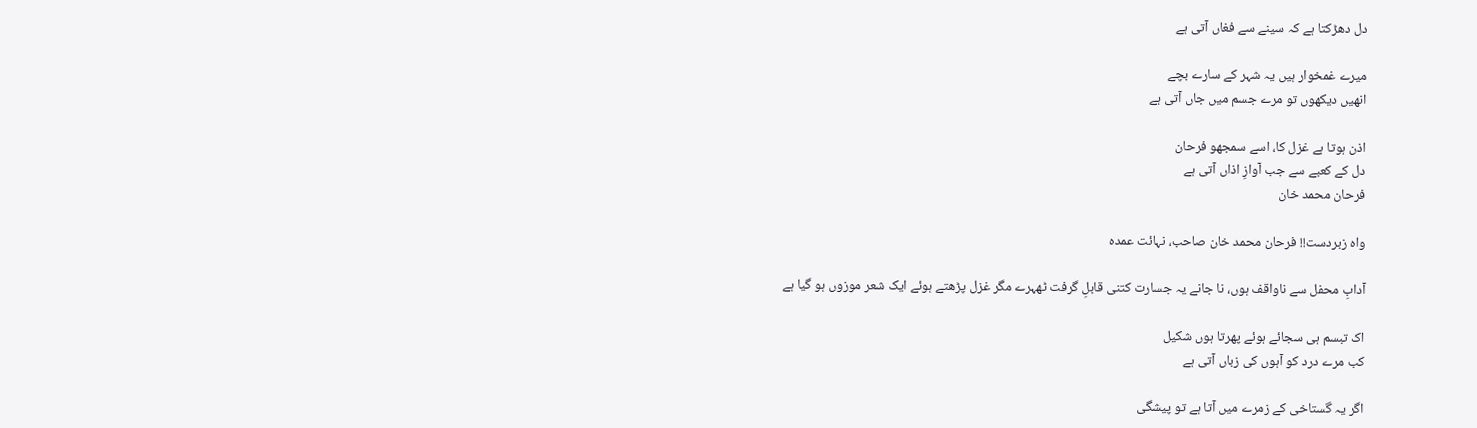دل دھڑکتا ہے کہ سینے سے فغاں آتی ہے

میرے غمخوار ہیں یہ شہر کے سارے بچے
انھیں دیکھوں تو مرے جسم میں جاں آتی ہے

اذن ہوتا ہے غزل کا، اسے سمجھو فرحان
دل کے کعبے سے جب آوازِ اذاں آتی ہے
فرحان محمد خان

واہ زبردست!! فرحان محمد خان صاحب، نہائت عمدہ

آدابِ محفل سے ناواقف ہوں، نا جانے یہ جسارت کتنی قابلِ گرفت ٹھہرے مگر غزل پڑھتے ہوئے ایک شعر موزوں ہو گیا ہے

اک تبسم ہی سجائے ہوئے پھرتا ہوں شکیل
کب مرے درد کو آہوں کی زباں آتی ہے

اگر یہ گستاخی کے زمرے میں آتا ہے تو پیشگی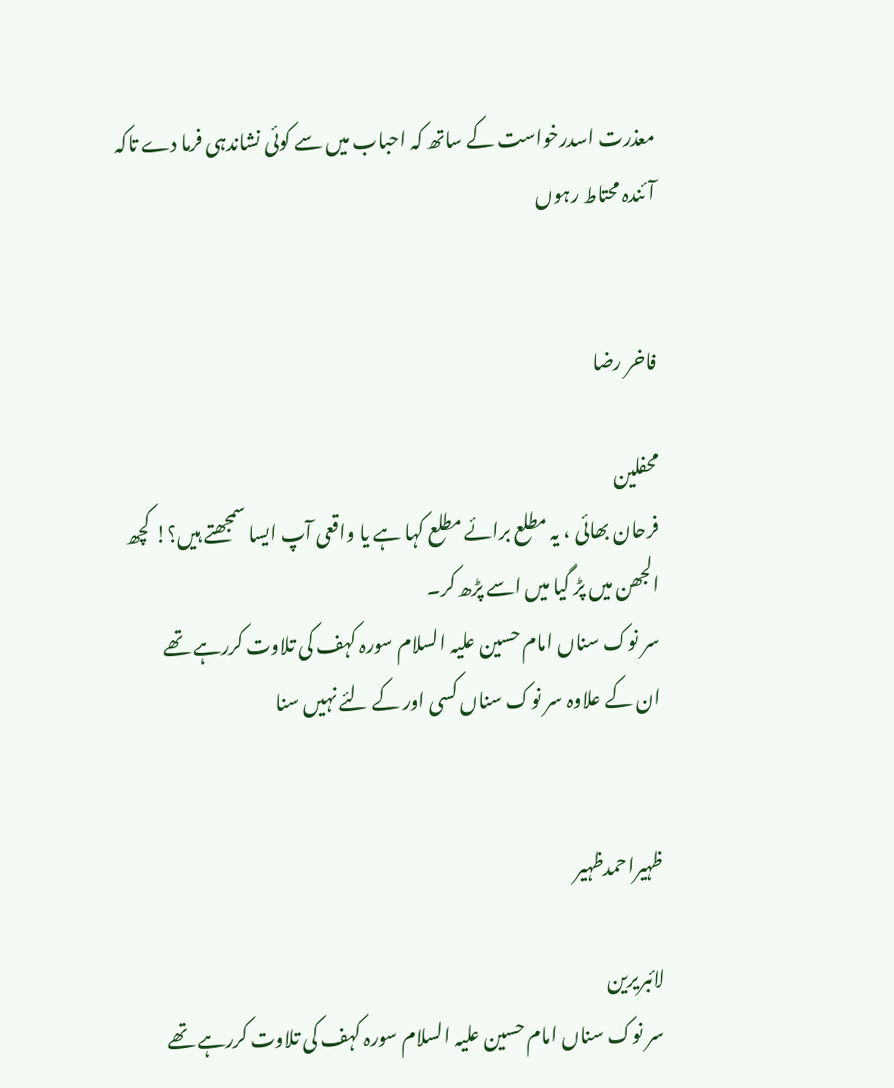معذرت اسدرخواست کے ساتھ کہ احباب میں سے کوئی نشاندہی فرما دے تاکہ آئندہ محتاط رہوں


فاخر رضا

محفلین
فرحان بھائی ، یہ مطلع برائے مطلع کہا ہے یا واقعی آپ ایسا سمجھتے ہیں؟! کچھ الجھن میں پڑ گیا میں اسے پڑھ کر۔
سر نوک سناں امام حسین علیہ السلام سورہ کہف کی تلاوت کررہے تھے
ان کے علاوہ سر نوک سناں کسی اور کے لئے نہیں سنا


ظہیراحمدظہیر

لائبریرین
سر نوک سناں امام حسین علیہ السلام سورہ کہف کی تلاوت کررہے تھے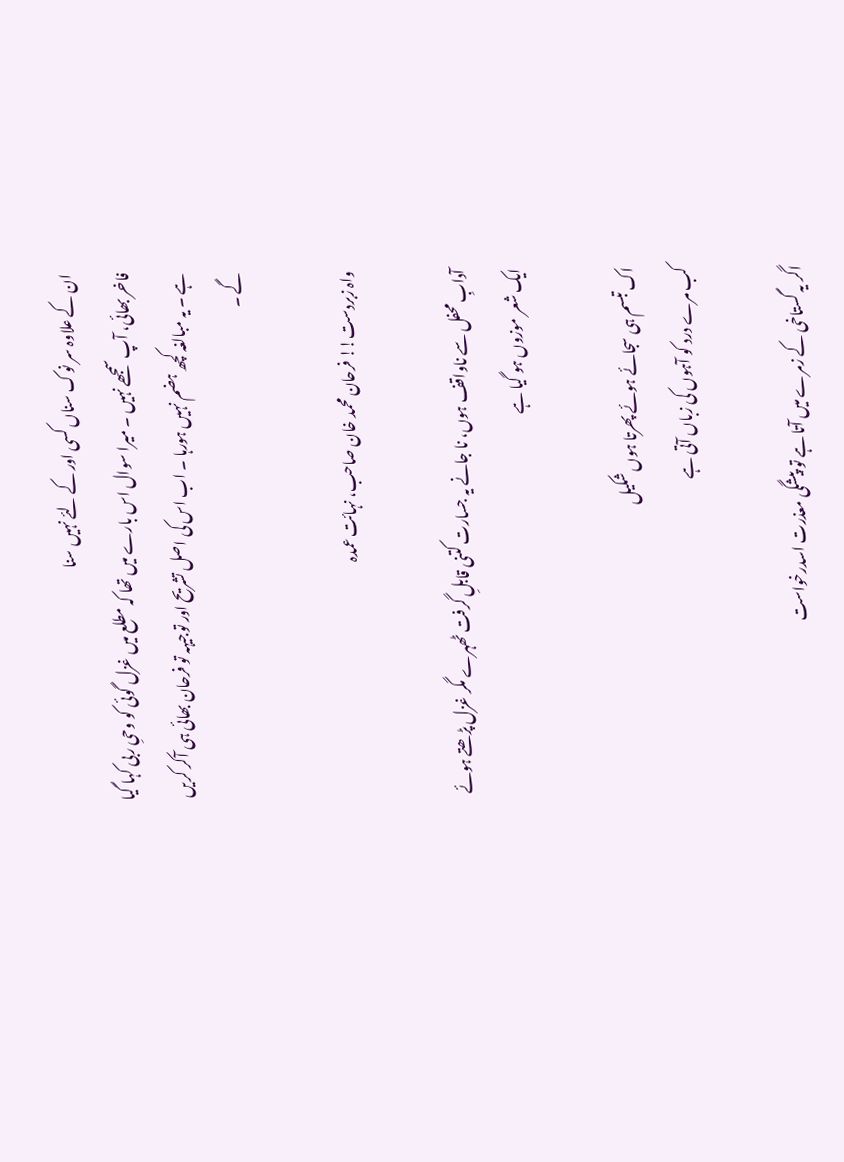ان کے علاوہ سر نوک سناں کسی اور کے لئے نہیں سنا
فاخر بھائی، آپ سمجھے نہیں ۔ میرا سوال اس بارے میں تھا کہ مطلع میں غزل گوئی کو وحیِ ربی کہا گیا ہے ۔ یہ مبالغہ کچھ ہضم نہیں ہورہا ۔ اب اس کی اصل تشریح اور توجیہہ تو فرحان بھائی ہی آکر کریں گے ۔

واہ زبردست!! فرحان محمد خان صاحب، نہائت عمدہ

آدابِ محفل سے ناواقف ہوں، نا جانے یہ جسارت کتنی قابلِ گرفت ٹھہرے مگر غزل پڑھتے ہوئے ایک شعر موزوں ہو گیا ہے

اک تبسم ہی سجائے ہوئے پھرتا ہوں شکیل
کب مرے درد کو آہوں کی زباں آتی ہے

اگر یہ گستاخی کے زمرے میں آتا ہے تو پیشگی معذرت اسدرخواست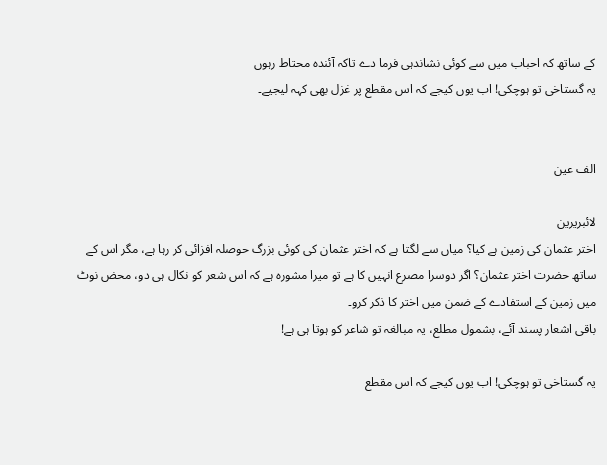کے ساتھ کہ احباب میں سے کوئی نشاندہی فرما دے تاکہ آئندہ محتاط رہوں
یہ گستاخی تو ہوچکی! اب یوں کیجے کہ اس مقطع پر غزل بھی کہہ لیجیے۔


الف عین

لائبریرین
اختر عثمان کی زمین ہے کیا؟ میاں سے لگتا ہے کہ اختر عثمان کی کوئی بزرگ حوصلہ افزائی کر رہا ہے، مگر اس کے ساتھ حضرت اختر عثمان؟ اگر دوسرا مصرع انہیں کا ہے تو میرا مشورہ ہے کہ اس شعر کو نکال ہی دو، محض نوٹ میں زمین کے استفادے کے ضمن میں اختر کا ذکر کرو۔
باقی اشعار پسند آئے، بشمول مطلع، یہ مبالغہ تو شاعر کو ہوتا ہی ہے!

یہ گستاخی تو ہوچکی! اب یوں کیجے کہ اس مقطع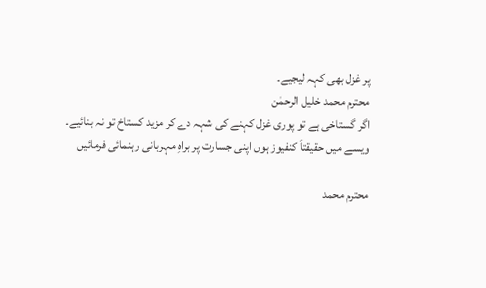پر غزل بھی کہہ لیجیے۔
محترم محمد خلیل الرحمٰن
اگر گستاخی ہے تو پوری غزل کہنے کی شہہ دے کر مزید کستاخ تو نہ بنائیے۔
ویسے میں حقیقتاَ کنفیوز ہوں اپنی جسارت پر براہِ مہربانی رہنمائی فرمائیں

محترم محمد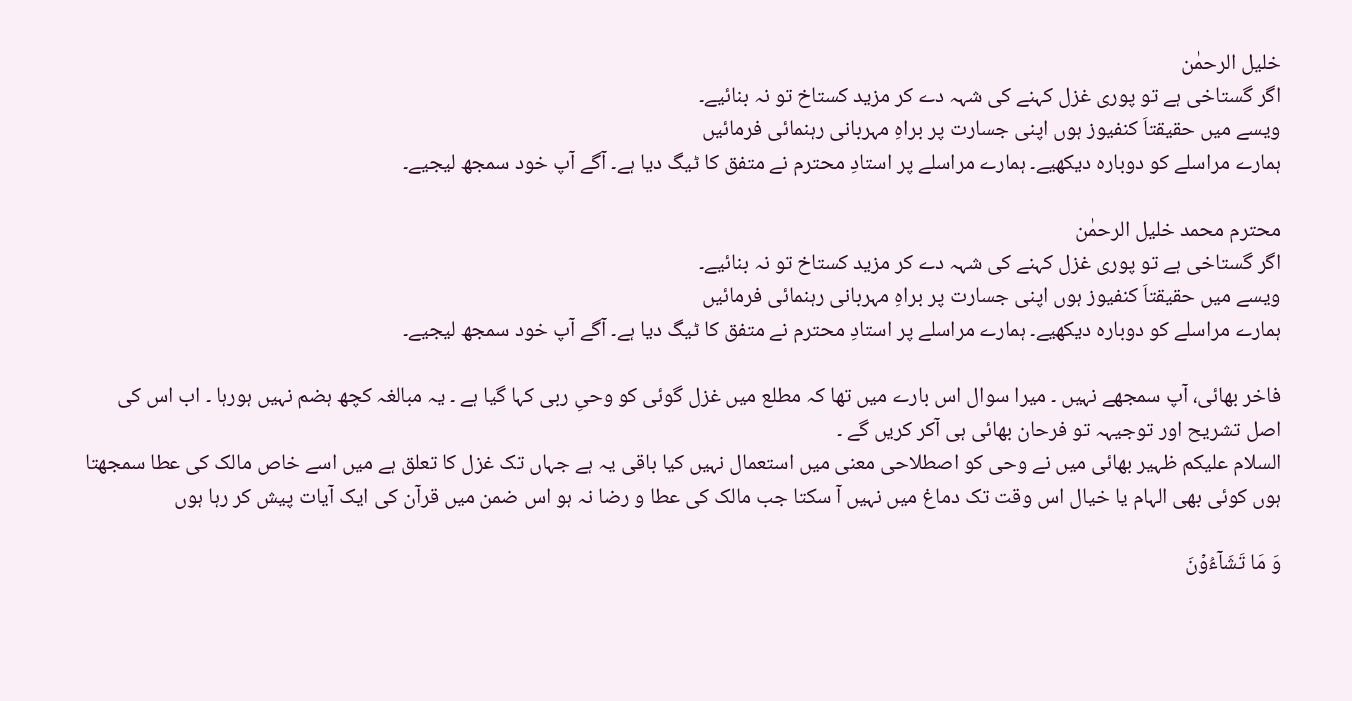خلیل الرحمٰن
اگر گستاخی ہے تو پوری غزل کہنے کی شہہ دے کر مزید کستاخ تو نہ بنائیے۔
ویسے میں حقیقتاَ کنفیوز ہوں اپنی جسارت پر براہِ مہربانی رہنمائی فرمائیں
ہمارے مراسلے کو دوبارہ دیکھیے۔ ہمارے مراسلے پر استادِ محترم نے متفق کا ٹیگ دیا ہے۔ آگے آپ خود سمجھ لیجیے۔

محترم محمد خلیل الرحمٰن
اگر گستاخی ہے تو پوری غزل کہنے کی شہہ دے کر مزید کستاخ تو نہ بنائیے۔
ویسے میں حقیقتاَ کنفیوز ہوں اپنی جسارت پر براہِ مہربانی رہنمائی فرمائیں
ہمارے مراسلے کو دوبارہ دیکھیے۔ ہمارے مراسلے پر استادِ محترم نے متفق کا ٹیگ دیا ہے۔ آگے آپ خود سمجھ لیجیے۔

فاخر بھائی، آپ سمجھے نہیں ۔ میرا سوال اس بارے میں تھا کہ مطلع میں غزل گوئی کو وحیِ ربی کہا گیا ہے ۔ یہ مبالغہ کچھ ہضم نہیں ہورہا ۔ اب اس کی اصل تشریح اور توجیہہ تو فرحان بھائی ہی آکر کریں گے ۔
السلام عليكم ظہیر بھائی میں نے وحی کو اصطلاحی معنی میں استعمال نہیں کیا باقی یہ ہے جہاں تک غزل کا تعلق ہے میں اسے خاص مالک کی عطا سمجھتا ہوں کوئی بھی الہام یا خیال اس وقت تک دماغ میں نہیں آ سکتا جب مالک کی عطا و رضا نہ ہو اس ضمن میں قرآن کی ایک آیات پیش کر رہا ہوں

وَ مَا تَشَآءُوۡنَ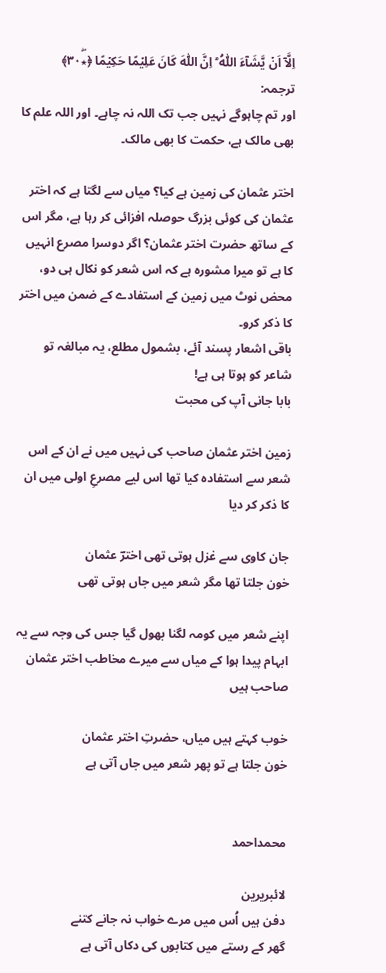اِلَّاۤ اَنۡ یَّشَآءَ اللّٰہُ ؕ اِنَّ اللّٰہَ کَانَ عَلِیۡمًا حَکِیۡمًا ﴿٭ۖ۳۰﴾
ترجمہ:
اور تم چاہوگے نہیں جب تک اللہ نہ چاہے۔ اور اللہ علم کا بھی مالک ہے، حکمت کا بھی مالک۔

اختر عثمان کی زمین ہے کیا؟ میاں سے لگتا ہے کہ اختر عثمان کی کوئی بزرگ حوصلہ افزائی کر رہا ہے، مگر اس کے ساتھ حضرت اختر عثمان؟ اگر دوسرا مصرع انہیں کا ہے تو میرا مشورہ ہے کہ اس شعر کو نکال ہی دو، محض نوٹ میں زمین کے استفادے کے ضمن میں اختر کا ذکر کرو۔
باقی اشعار پسند آئے، بشمول مطلع، یہ مبالغہ تو شاعر کو ہوتا ہی ہے!
بابا جانی آپ کی محبت

زمین اختر عثمان صاحب کی نہیں میں نے ان کے اس شعر سے استفاده کیا تھا اس لیے مصرعِ اولی میں ان کا ذکر کر دیا

جان کاوی سے غزل ہوتی تھی اخترؔ عثمان
خون جلتا تھا مگر شعر میں جاں ہوتی تھی

اپنے شعر میں کومہ لگنا بھول گیا جس کی وجہ سے یہ ابہام پیدا ہوا کے میاں سے میرے مخاطب اختر عثمان صاحب ہیں

خوب کہتے ہیں میاں، حضرتِ اختر عثمان
خون جلتا ہے تو پھر شعر میں جاں آتی ہے


محمداحمد

لائبریرین
دفن ہیں اُس میں مرے خواب نہ جانے کتنے
گھر کے رستے میں کتابوں کی دکاں آتی ہے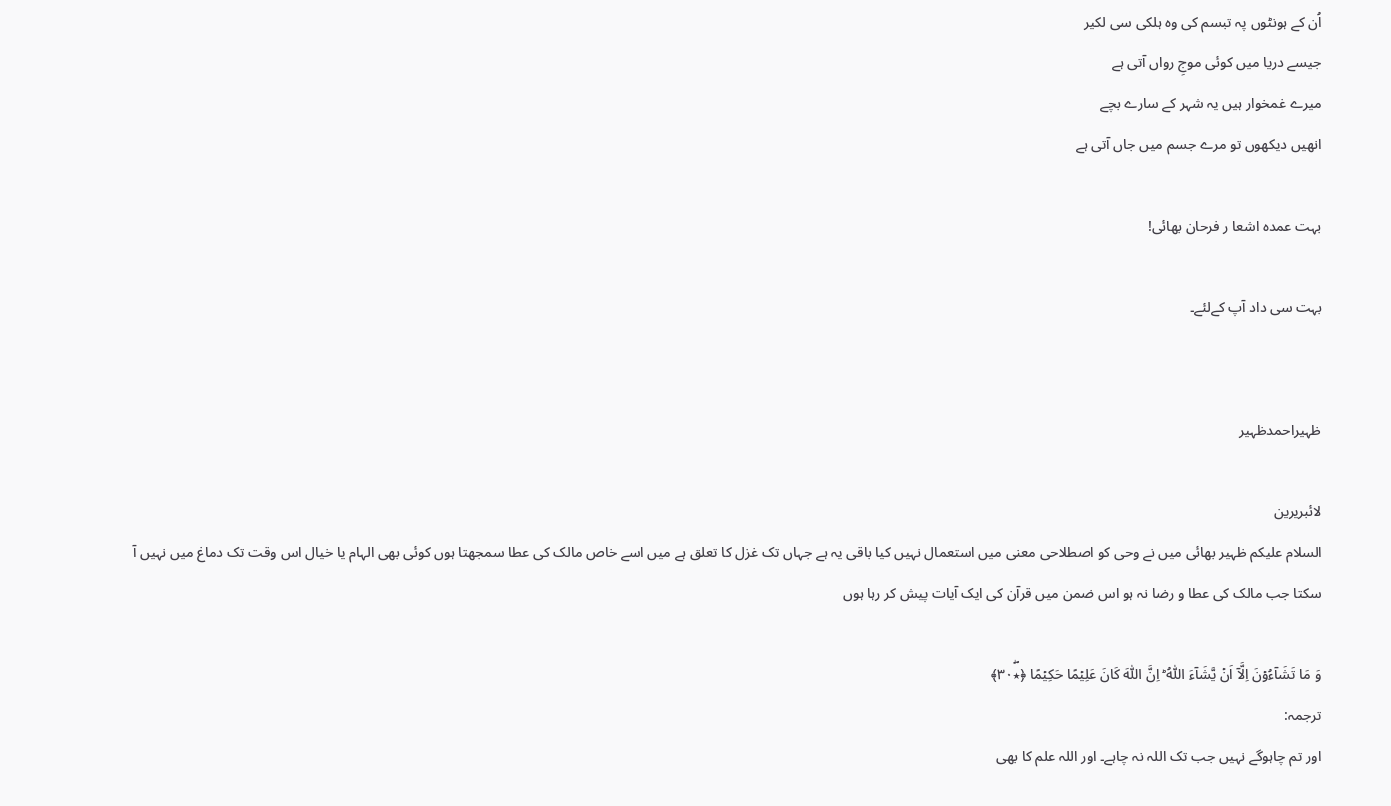اُن کے ہونٹوں پہ تبسم کی وہ ہلکی سی لکیر
جیسے دریا میں کوئی موجِ رواں آتی ہے
میرے غمخوار ہیں یہ شہر کے سارے بچے
انھیں دیکھوں تو مرے جسم میں جاں آتی ہے

بہت عمدہ اشعا ر فرحان بھائی!

بہت سی داد آپ کےلئے۔


ظہیراحمدظہیر

لائبریرین
السلام عليكم ظہیر بھائی میں نے وحی کو اصطلاحی معنی میں استعمال نہیں کیا باقی یہ ہے جہاں تک غزل کا تعلق ہے میں اسے خاص مالک کی عطا سمجھتا ہوں کوئی بھی الہام یا خیال اس وقت تک دماغ میں نہیں آ سکتا جب مالک کی عطا و رضا نہ ہو اس ضمن میں قرآن کی ایک آیات پیش کر رہا ہوں

وَ مَا تَشَآءُوۡنَ اِلَّاۤ اَنۡ یَّشَآءَ اللّٰہُ ؕ اِنَّ اللّٰہَ کَانَ عَلِیۡمًا حَکِیۡمًا ﴿٭ۖ۳۰﴾
ترجمہ:
اور تم چاہوگے نہیں جب تک اللہ نہ چاہے۔ اور اللہ علم کا بھی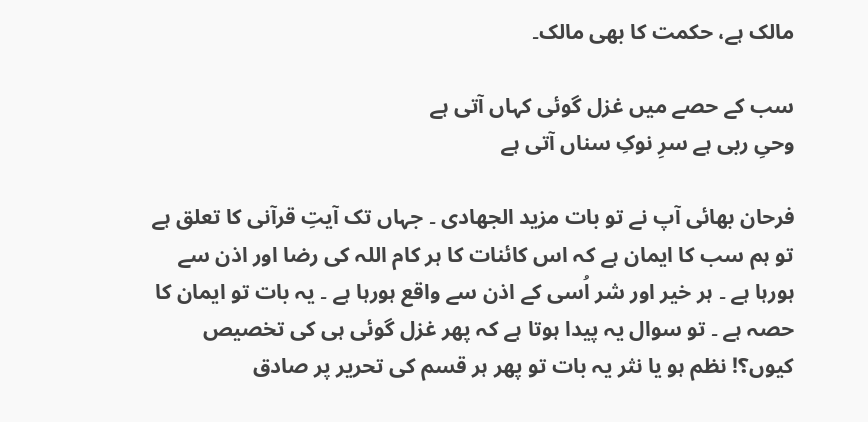مالک ہے، حکمت کا بھی مالک۔

سب کے حصے میں غزل گوئی کہاں آتی ہے
وحیِ ربی ہے سرِ نوکِ سناں آتی ہے

فرحان بھائی آپ نے تو بات مزید الجھادی ۔ جہاں تک آیتِ قرآنی کا تعلق ہے تو ہم سب کا ایمان ہے کہ اس کائنات کا ہر کام اللہ کی رضا اور اذن سے ہورہا ہے ۔ ہر خیر اور شر اُسی کے اذن سے واقع ہورہا ہے ۔ یہ بات تو ایمان کا حصہ ہے ۔ تو سوال یہ پیدا ہوتا ہے کہ پھر غزل گوئی ہی کی تخصیص کیوں؟! نظم ہو یا نثر یہ بات تو پھر ہر قسم کی تحریر پر صادق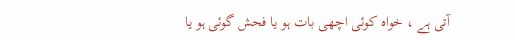آتی ہے ، خواہ کوئی اچھی بات ہو یا فحش گوئی ہو یا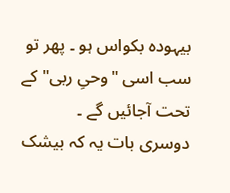بیہودہ بکواس ہو ۔ پھر تو سب اسی "وحیِ ربی" کے تحت آجائیں گے ۔
دوسری بات یہ کہ بیشک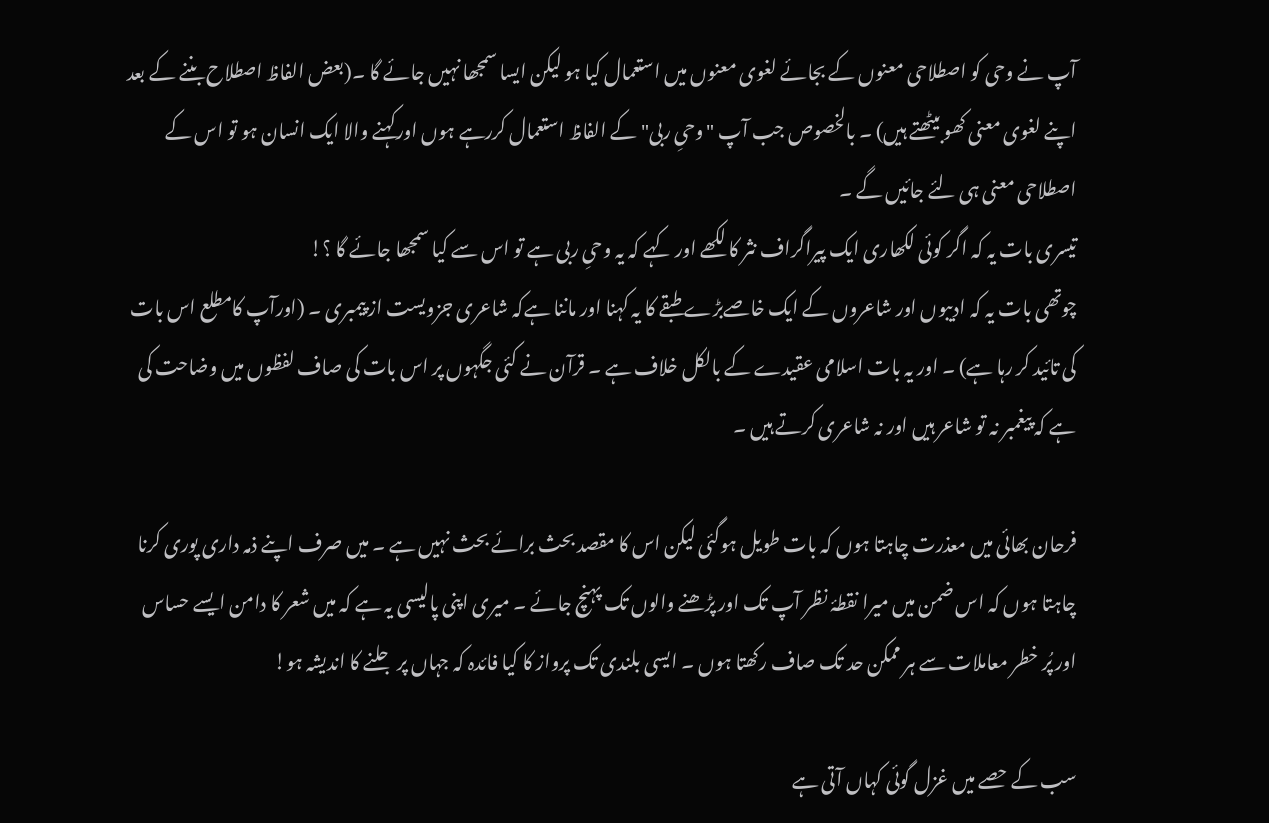آپ نے وحی کو اصطلاحی معنوں کے بجائے لغوی معنوں میں استعمال کیا ہو لیکن ایسا سمجھا نہیں جائے گا ۔(بعض الفاظ اصطلاح بننے کے بعد اپنے لغوی معنی کھو بیٹھتے ہیں) ۔ بالخصوص جب آپ "وحیِ ربی" کے الفاظ استعمال کررہے ہوں اورکہنے والا ایک انسان ہو تو اس کے اصطلاحی معنی ہی لئے جائیں گے ۔
تیسری بات یہ کہ اگر کوئی لکھاری ایک پیراگراف نثر کا لکھے اور کہے کہ یہ وحیِ ربی ہے تو اس سے کیا سمجھا جائے گا ؟!
چوتھی بات یہ کہ ادیبوں اور شاعروں کے ایک خاصےبڑے طبقے کا یہ کہنا اور ماننا ہےکہ شاعری جزویست از پیمبری ۔ (اورآپ کامطلع اس بات کی تائید کر رہا ہے) ۔ اور یہ بات اسلامی عقیدے کے بالکل خلاف ہے ۔ قرآن نے کئی جگہوں پر اس بات کی صاف لفظوں میں وضاحت کی ہے کہ پیغمبر نہ تو شاعر ہیں اور نہ شاعری کرتے ہیں ۔

فرحان بھائی میں معذرت چاہتا ہوں کہ بات طویل ہوگئی لیکن اس کا مقصد بحث برائے بحث نہیں ہے ۔ میں صرف اپنے ذمہ داری پوری کرنا چاہتا ہوں کہ اس ضمن میں میرا نقطۂ نظر آپ تک اور پڑھنے والوں تک پہنچ جائے ۔ میری اپنی پالیسی یہ ہے کہ میں شعر کا دامن ایسے حساس اور پُر خطر معاملات سے ہر ممکن حد تک صاف رکھتا ہوں ۔ ایسی بلندی تک پرواز کا کیا فائدہ کہ جہاں پر جلنے کا اندیشہ ہو!

سب کے حصے میں غزل گوئی کہاں آتی ہے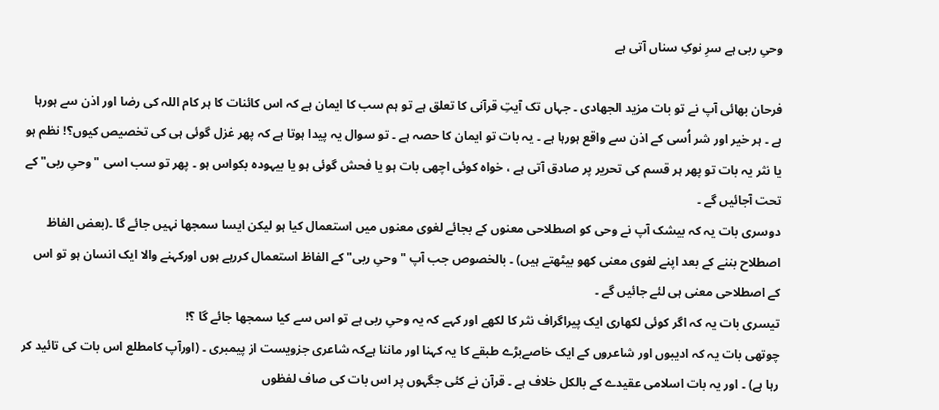وحیِ ربی ہے سرِ نوکِ سناں آتی ہے

فرحان بھائی آپ نے تو بات مزید الجھادی ۔ جہاں تک آیتِ قرآنی کا تعلق ہے تو ہم سب کا ایمان ہے کہ اس کائنات کا ہر کام اللہ کی رضا اور اذن سے ہورہا ہے ۔ ہر خیر اور شر اُسی کے اذن سے واقع ہورہا ہے ۔ یہ بات تو ایمان کا حصہ ہے ۔ تو سوال یہ پیدا ہوتا ہے کہ پھر غزل گوئی ہی کی تخصیص کیوں؟! نظم ہو یا نثر یہ بات تو پھر ہر قسم کی تحریر پر صادق آتی ہے ، خواہ کوئی اچھی بات ہو یا فحش گوئی ہو یا بیہودہ بکواس ہو ۔ پھر تو سب اسی "وحیِ ربی" کے تحت آجائیں گے ۔
دوسری بات یہ کہ بیشک آپ نے وحی کو اصطلاحی معنوں کے بجائے لغوی معنوں میں استعمال کیا ہو لیکن ایسا سمجھا نہیں جائے گا ۔(بعض الفاظ اصطلاح بننے کے بعد اپنے لغوی معنی کھو بیٹھتے ہیں) ۔ بالخصوص جب آپ "وحیِ ربی" کے الفاظ استعمال کررہے ہوں اورکہنے والا ایک انسان ہو تو اس کے اصطلاحی معنی ہی لئے جائیں گے ۔
تیسری بات یہ کہ اگر کوئی لکھاری ایک پیراگراف نثر کا لکھے اور کہے کہ یہ وحیِ ربی ہے تو اس سے کیا سمجھا جائے گا ؟!
چوتھی بات یہ کہ ادیبوں اور شاعروں کے ایک خاصےبڑے طبقے کا یہ کہنا اور ماننا ہےکہ شاعری جزویست از پیمبری ۔ (اورآپ کامطلع اس بات کی تائید کر رہا ہے) ۔ اور یہ بات اسلامی عقیدے کے بالکل خلاف ہے ۔ قرآن نے کئی جگہوں پر اس بات کی صاف لفظوں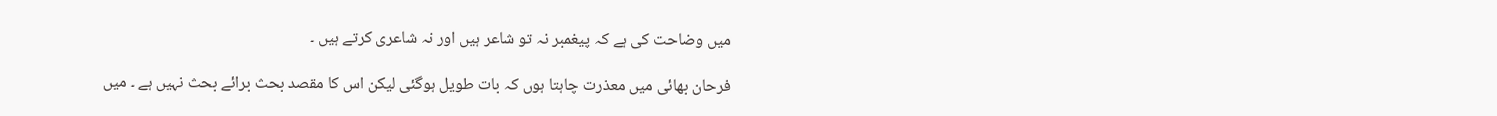میں وضاحت کی ہے کہ پیغمبر نہ تو شاعر ہیں اور نہ شاعری کرتے ہیں ۔

فرحان بھائی میں معذرت چاہتا ہوں کہ بات طویل ہوگئی لیکن اس کا مقصد بحث برائے بحث نہیں ہے ۔ میں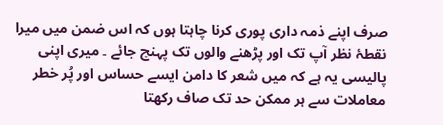صرف اپنے ذمہ داری پوری کرنا چاہتا ہوں کہ اس ضمن میں میرا نقطۂ نظر آپ تک اور پڑھنے والوں تک پہنچ جائے ۔ میری اپنی پالیسی یہ ہے کہ میں شعر کا دامن ایسے حساس اور پُر خطر معاملات سے ہر ممکن حد تک صاف رکھتا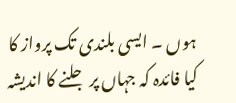ہوں ۔ ایسی بلندی تک پرواز کا کیا فائدہ کہ جہاں پر جلنے کا اندیشہ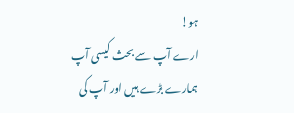ہو!
ارے آپ سے بحث کیسی آپ ہمارے بڑے ہیں اور آپ کی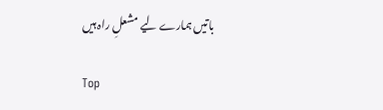باتیں ہمارے لیے مشعلِ راہ ہیں

Top